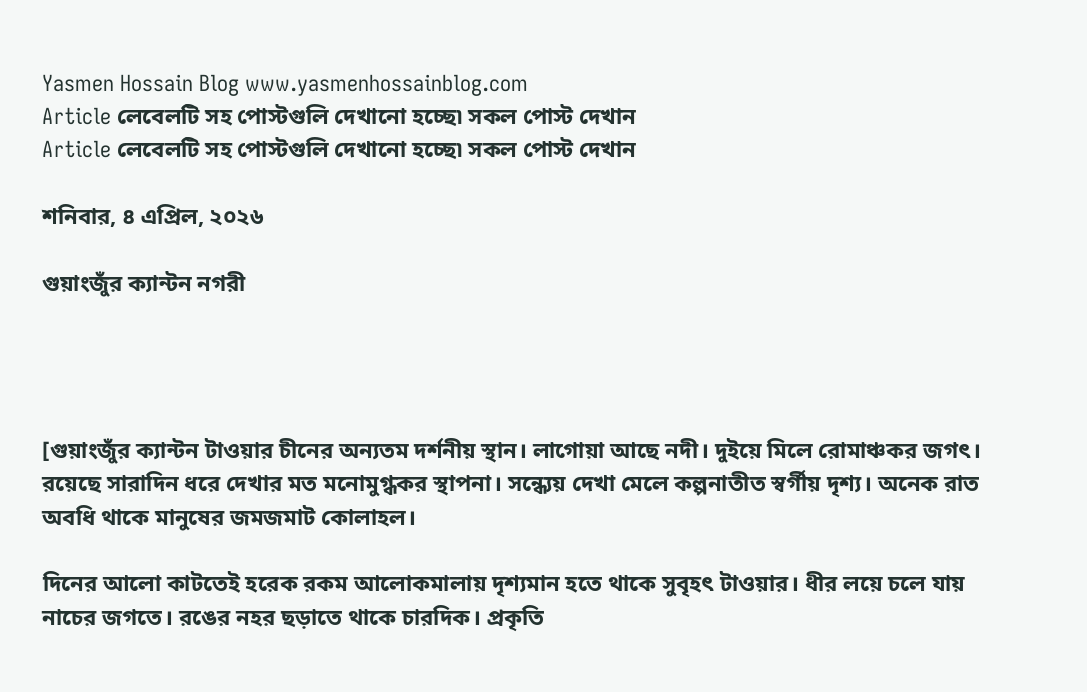Yasmen Hossain Blog www.yasmenhossainblog.com
Article লেবেলটি সহ পোস্টগুলি দেখানো হচ্ছে৷ সকল পোস্ট দেখান
Article লেবেলটি সহ পোস্টগুলি দেখানো হচ্ছে৷ সকল পোস্ট দেখান

শনিবার, ৪ এপ্রিল, ২০২৬

গুয়াংজুঁর ক্যান্টন নগরী




[গুয়াংজুঁর ক্যান্টন টাওয়ার চীনের অন্যতম দর্শনীয় স্থান। লাগোয়া আছে নদী। দুইয়ে মিলে রোমাঞ্চকর জগৎ। রয়েছে সারাদিন ধরে দেখার মত মনোমুগ্ধকর স্থাপনা। সন্ধ্যেয় দেখা মেলে কল্পনাতীত স্বর্গীয় দৃশ্য। অনেক রাত অবধি থাকে মানুষের জমজমাট কোলাহল।

দিনের আলো কাটতেই হরেক রকম আলোকমালায় দৃশ্যমান হতে থাকে সুবৃহৎ টাওয়ার। ধীর লয়ে চলে যায় নাচের জগতে। রঙের নহর ছড়াতে থাকে চারদিক। প্রকৃতি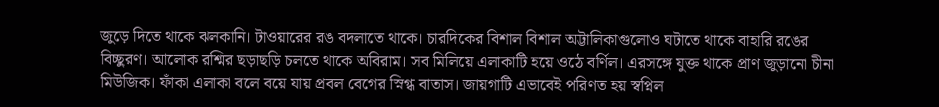জুড়ে দিতে থাকে ঝলকানি। টাওয়ারের রঙ বদলাতে থাকে। চারদিকের বিশাল বিশাল অট্টালিকাগুলোও ঘটাতে থাকে বাহারি রঙের বিচ্ছুরণ। আলোক রশ্মির ছড়াছড়ি চলতে থাকে অবিরাম। সব মিলিয়ে এলাকাটি হয়ে ওঠে বর্ণিল। এরসঙ্গে যুক্ত থাকে প্রাণ জুড়ানো চীনা মিউজিক। ফাঁকা এলাকা বলে বয়ে যায় প্রবল বেগের স্নিগ্ধ বাতাস। জায়গাটি এভাবেই পরিণত হয় স্বপ্নিল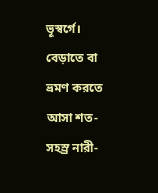ভূস্বর্গে। বেড়াতে বা ভ্রমণ করতে আসা শত-সহস্র্র নারী-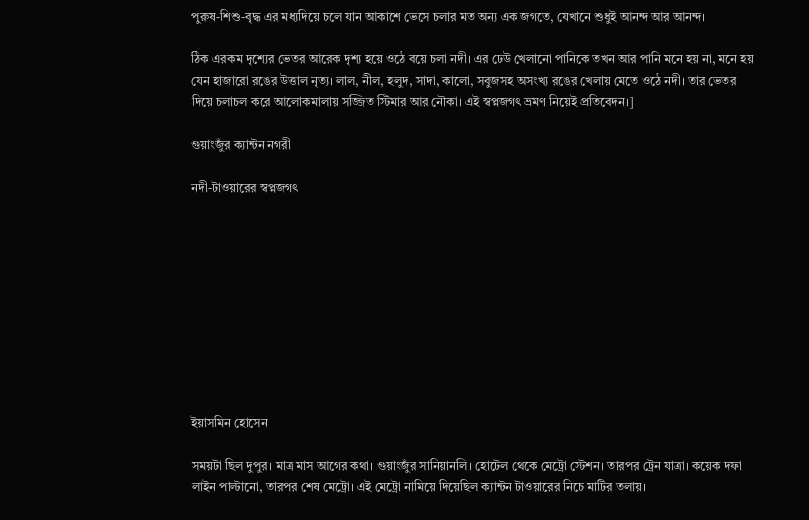পুরুষ-শিশু-বৃদ্ধ এর মধ্যদিয়ে চলে যান আকাশে ভেসে চলার মত অন্য এক জগতে, যেখানে শুধুই আনন্দ আর আনন্দ।

ঠিক এরকম দৃশ্যের ভেতর আরেক দৃশ্য হয়ে ওঠে বয়ে চলা নদী। এর ঢেউ খেলানো পানিকে তখন আর পানি মনে হয় না, মনে হয় যেন হাজারো রঙের উত্তাল নৃত্য। লাল, নীল, হলুদ, সাদা, কালো, সবুজসহ অসংখ্য রঙের খেলায় মেতে ওঠে নদী। তার ভেতর দিয়ে চলাচল করে আলোকমালায় সজ্জিত স্টিমার আর নৌকা। এই স্বপ্নজগৎ ভ্রমণ নিয়েই প্রতিবেদন।]

গুয়াংজুঁর ক্যান্টন নগরী

নদী-টাওয়ারের স্বপ্নজগৎ










ইয়াসমিন হোসেন

সময়টা ছিল দুপুর। মাত্র মাস আগের কথা। গুয়াংজুঁর সানিয়ানলি। হোটেল থেকে মেট্রো স্টেশন। তারপর ট্রেন যাত্রা। কয়েক দফা লাইন পাল্টানো, তারপর শেষ মেট্রো। এই মেট্রো নামিয়ে দিয়েছিল ক্যান্টন টাওয়ারের নিচে মাটির তলায়।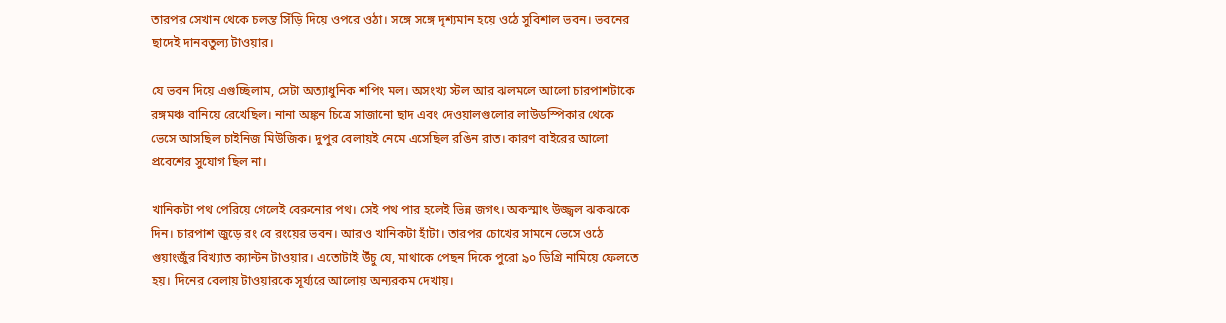তারপর সেখান থেকে চলন্ত সিঁড়ি দিয়ে ওপরে ওঠা। সঙ্গে সঙ্গে দৃশ্যমান হয়ে ওঠে সুবিশাল ভবন। ভবনের ছাদেই দানবতুল্য টাওয়ার।

যে ভবন দিয়ে এগুচ্ছিলাম, সেটা অত্যাধুনিক শপিং মল। অসংখ্য স্টল আর ঝলমলে আলো চারপাশটাকে রঙ্গমঞ্চ বানিয়ে রেখেছিল। নানা অঙ্কন চিত্রে সাজানো ছাদ এবং দেওয়ালগুলোর লাউডস্পিকার থেকে ভেসে আসছিল চাইনিজ মিউজিক। দুপুর বেলায়ই নেমে এসেছিল রঙিন রাত। কারণ বাইরের আলো প্রবেশের সুযোগ ছিল না।

খানিকটা পথ পেরিয়ে গেলেই বেরুনোর পথ। সেই পথ পার হলেই ভিন্ন জগৎ। অকস্মাৎ উজ্জ্বল ঝকঝকে দিন। চারপাশ জুড়ে রং বে রংয়ের ভবন। আরও খানিকটা হাঁটা। তারপর চোখের সামনে ভেসে ওঠে গুয়াংজুঁর বিখ্যাত ক্যান্টন টাওয়ার। এতোটাই উঁচু যে, মাথাকে পেছন দিকে পুরো ৯০ ডিগ্রি নামিয়ে ফেলতে হয়। দিনের বেলায় টাওয়ারকে সূর্য্যরে আলোয় অন্যরকম দেখায়।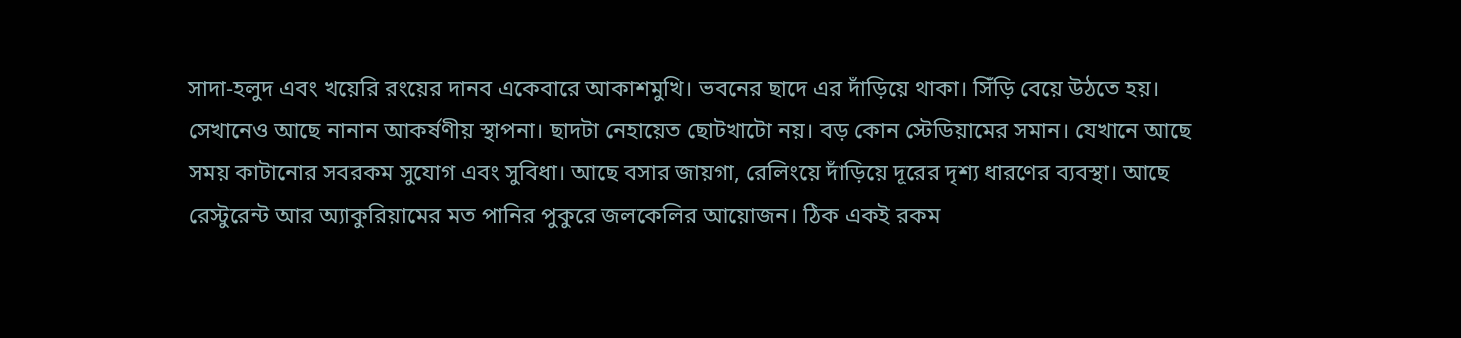সাদা-হলুদ এবং খয়েরি রংয়ের দানব একেবারে আকাশমুখি। ভবনের ছাদে এর দাঁড়িয়ে থাকা। সিঁড়ি বেয়ে উঠতে হয়। সেখানেও আছে নানান আকর্ষণীয় স্থাপনা। ছাদটা নেহায়েত ছোটখাটো নয়। বড় কোন স্টেডিয়ামের সমান। যেখানে আছে সময় কাটানোর সবরকম সুযোগ এবং সুবিধা। আছে বসার জায়গা, রেলিংয়ে দাঁড়িয়ে দূরের দৃশ্য ধারণের ব্যবস্থা। আছে রেস্টুরেন্ট আর অ্যাকুরিয়ামের মত পানির পুকুরে জলকেলির আয়োজন। ঠিক একই রকম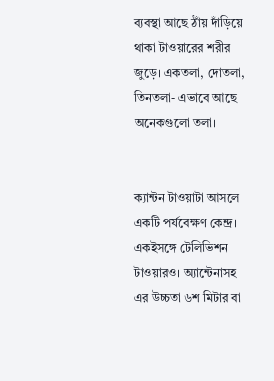ব্যবস্থা আছে ঠাঁয় দাঁড়িয়ে থাকা টাওয়ারের শরীর জুড়ে। একতলা, দোতলা, তিনতলা- এভাবে আছে অনেকগুলো তলা।


ক্যান্টন টাওয়াটা আসলে একটি পর্যবেক্ষণ কেন্দ্র। একইসঙ্গে টেলিভিশন টাওয়ারও। অ্যান্টেনাসহ এর উচ্চতা ৬শ মিটার বা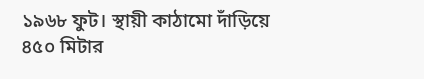১৯৬৮ ফুট। স্থায়ী কাঠামো দাঁড়িয়ে ৪৫০ মিটার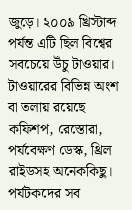জুড়ে। ২০০৯ খ্রিস্টাব্দ পর্যন্ত এটি ছিল বিশ্বের সবচেয়ে উঁচু টাওয়ার। টাওয়ারের বিভিন্ন অংশ বা তলায় রয়েছে কফিশপ, রেস্তোরা, পর্যবেক্ষণ ডেস্ক, থ্রিল রাইডসহ অনেককিছু। পর্যটকদের সব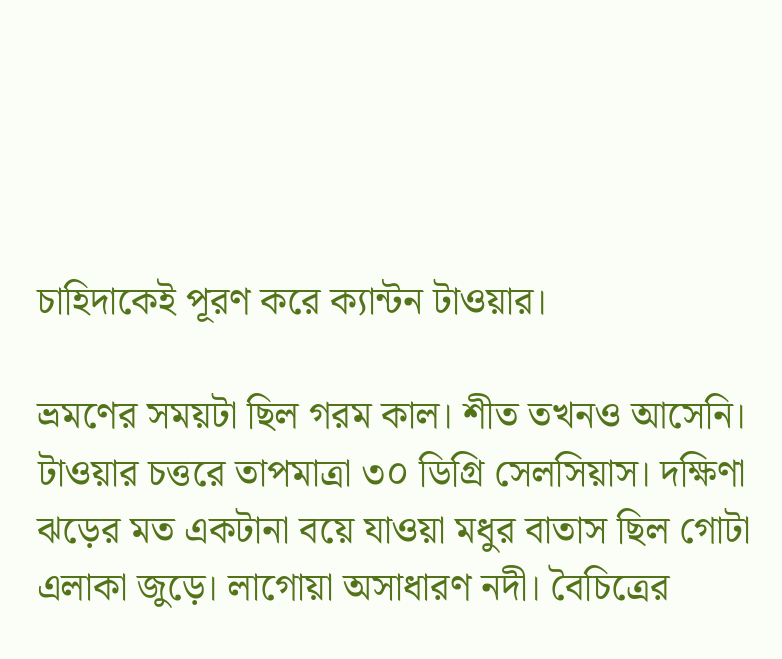চাহিদাকেই পূরণ করে ক্যান্টন টাওয়ার।

ভ্রমণের সময়টা ছিল গরম কাল। শীত তখনও আসেনি। টাওয়ার চত্তরে তাপমাত্রা ৩০ ডিগ্রি সেলসিয়াস। দক্ষিণা ঝড়ের মত একটানা বয়ে যাওয়া মধুর বাতাস ছিল গোটা এলাকা জুড়ে। লাগোয়া অসাধারণ নদী। বৈচিত্রের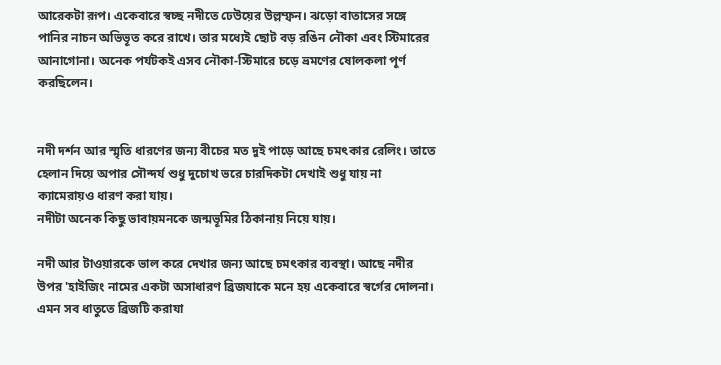আরেকটা রূপ। একেবারে স্বচ্ছ নদীতে ঢেউয়ের উল্লম্ফন। ঝড়ো বাতাসের সঙ্গে পানির নাচন অভিভূত করে রাখে। তার মধ্যেই ছোট বড় রঙিন নৌকা এবং স্টিমারের আনাগোনা। অনেক পর্যটকই এসব নৌকা-স্টিমারে চড়ে ভ্রমণের ষোলকলা পূর্ণ করছিলেন।


নদী দর্শন আর স্মৃতি ধারণের জন্য বীচের মত দুই পাড়ে আছে চমৎকার রেলিং। তাতে হেলান দিয়ে অপার সৌন্দর্য শুধু দুচোখ ভরে চারদিকটা দেখাই শুধু যায় না
ক্যামেরায়ও ধারণ করা যায়।
নদীটা অনেক কিছু ভাবায়মনকে জন্মভূমির ঠিকানায় নিয়ে যায়।

নদী আর টাওয়ারকে ভাল করে দেখার জন্য আছে চমৎকার ব্যবস্থা। আছে নদীর উপর 'হাইজিং নামের একটা অসাধারণ ব্রিজযাকে মনে হয় একেবারে স্বর্গের দোলনা। এমন সব ধাতুতে ব্রিজটি করাযা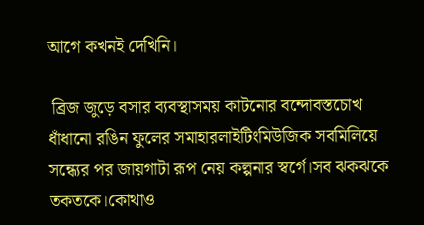আগে কখনই দেখিনি।

 ব্রিজ জুড়ে বসার ব্যবস্থাসময় কাটনোর বন্দোবস্তচোখ ধাঁধানো রঙিন ফুলের সমাহারলাইটিংমিউজিক সবমিলিয়ে সন্ধ্যের পর জায়গাটা রূপ নেয় কল্পনার স্বর্গে।সব ঝকঝকে তকতকে।কোথাও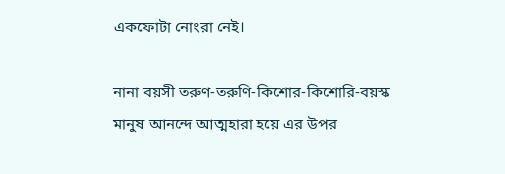একফোটা নোংরা নেই।

নানা বয়সী তরুণ-তরুণি-কিশোর-কিশোরি-বয়স্ক মানুষ আনন্দে আত্মহারা হয়ে এর উপর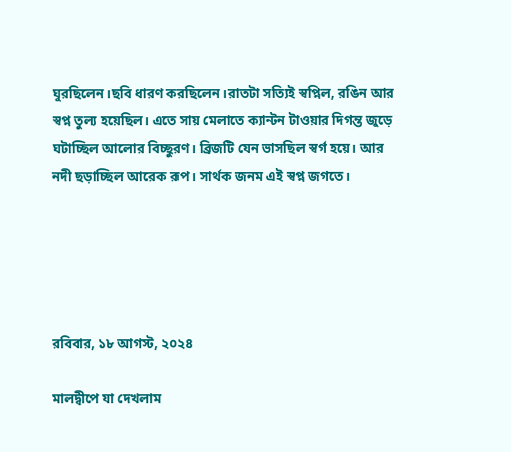ঘুরছিলেন।ছবি ধারণ করছিলেন।রাতটা সত্যিই স্বপ্নিল, রঙিন আর স্বপ্ন তুল্য হয়েছিল। এতে সায় মেলাতে ক্যান্টন টাওয়ার দিগন্ত জুড়ে ঘটাচ্ছিল আলোর বিচ্ছুরণ। ব্রিজটি যেন ভাসছিল স্বর্গ হয়ে। আর নদী ছড়াচ্ছিল আরেক রূপ। সার্থক জনম এই স্বপ্ন জগতে।





রবিবার, ১৮ আগস্ট, ২০২৪

মালদ্বীপে যা দেখলাম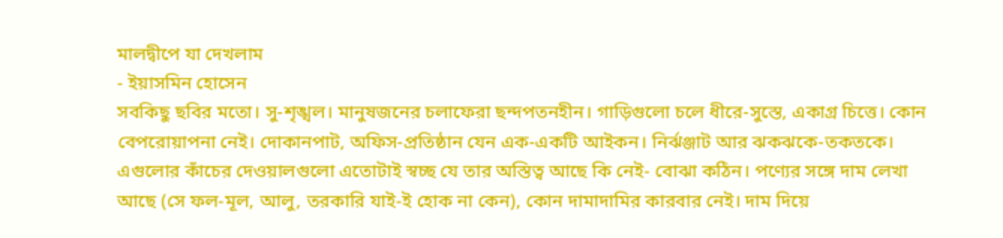মালদ্বীপে যা দেখলাম
- ইয়াসমিন হোসেন
সবকিছু ছবির মতো। সু-শৃঙ্খল। মানুষজনের চলাফেরা ছন্দপতনহীন। গাড়িগুলো চলে ধীরে-সুস্তে, একাগ্র চিত্তে। কোন বেপরোয়াপনা নেই। দোকানপাট, অফিস-প্রতিষ্ঠান যেন এক-একটি আইকন। নির্ঝঞ্জাট আর ঝকঝকে-তকতকে। এগুলোর কাঁচের দেওয়ালগুলো এতোটাই স্বচ্ছ যে তার অস্তিত্ব আছে কি নেই- বোঝা কঠিন। পণ্যের সঙ্গে দাম লেখা আছে (সে ফল-মূল, আলু, তরকারি যাই-ই হোক না কেন), কোন দামাদামির কারবার নেই। দাম দিয়ে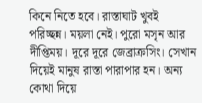কিনে নিতে হবে। রাস্তাঘাট খুবই পরিচ্ছন্ন। ময়লা নেই। পুরো মসৃন আর দীপ্তিময়। দূরে দূরে জেব্রাক্রসিং। সেখান দিয়েই মানুষ রাস্তা পারাপার হন। অন্য কোথা দিয়ে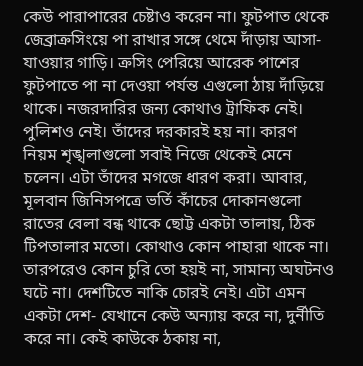কেউ পারাপারের চেষ্টাও করেন না। ফুটপাত থেকে জেব্রাক্রসিংয়ে পা রাখার সঙ্গে থেমে দাঁড়ায় আসা-যাওয়ার গাড়ি। ক্রসিং পেরিয়ে আরেক পাশের ফুটপাতে পা না দেওয়া পর্যন্ত এগুলো ঠায় দাঁড়িয়ে থাকে। নজরদারির জন্য কোথাও ট্রাফিক নেই। পুলিশও নেই। তাঁদের দরকারই হয় না। কারণ নিয়ম শৃঙ্খলাগুলো সবাই নিজে থেকেই মেনে চলেন। এটা তাঁদের মগজে ধারণ করা। আবার, মূলবান জিনিসপত্রে ভর্তি কাঁচের দোকানগুলো রাতের বেলা বন্ধ থাকে ছোট্ট একটা তালায়, ঠিক টিপতালার মতো। কোথাও কোন পাহারা থাকে না। তারপরেও কোন চুরি তো হয়ই না, সামান্য অঘটনও ঘটে না। দেশটিতে নাকি চোরই নেই। এটা এমন একটা দেশ- যেখানে কেউ অন্যায় করে না, দুর্নীতি করে না। কেই কাউকে ঠকায় না,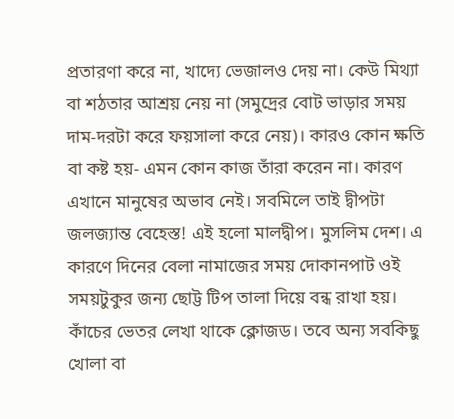প্রতারণা করে না, খাদ্যে ভেজালও দেয় না। কেউ মিথ্যা বা শঠতার আশ্রয় নেয় না (সমুদ্রের বোট ভাড়ার সময় দাম-দরটা করে ফয়সালা করে নেয়)। কারও কোন ক্ষতি বা কষ্ট হয়- এমন কোন কাজ তাঁরা করেন না। কারণ এখানে মানুষের অভাব নেই। সবমিলে তাই দ্বীপটা জলজ্যান্ত বেহেস্ত! এই হলো মালদ্বীপ। মুসলিম দেশ। এ কারণে দিনের বেলা নামাজের সময় দোকানপাট ওই সময়টুকুর জন্য ছোট্ট টিপ তালা দিয়ে বন্ধ রাখা হয়। কাঁচের ভেতর লেখা থাকে ক্লোজড। তবে অন্য সবকিছু খোলা বা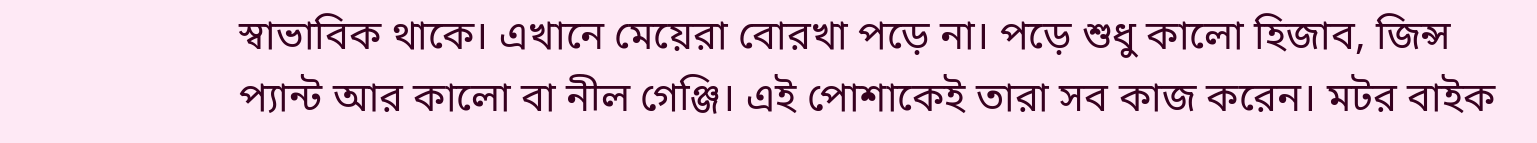স্বাভাবিক থাকে। এখানে মেয়েরা বোরখা পড়ে না। পড়ে শুধু কালো হিজাব, জিন্স প্যান্ট আর কালো বা নীল গেঞ্জি। এই পোশাকেই তারা সব কাজ করেন। মটর বাইক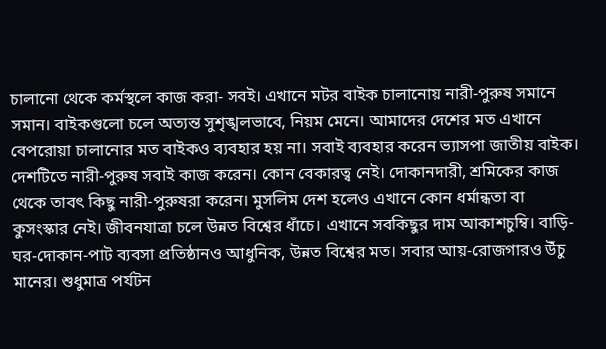চালানো থেকে কর্মস্থলে কাজ করা- সবই। এখানে মটর বাইক চালানোয় নারী-পুরুষ সমানে সমান। বাইকগুলো চলে অত্যন্ত সুশৃঙ্খলভাবে, নিয়ম মেনে। আমাদের দেশের মত এখানে বেপরোয়া চালানোর মত বাইকও ব্যবহার হয় না। সবাই ব্যবহার করেন ভ্যাসপা জাতীয় বাইক। দেশটিতে নারী-পুরুষ সবাই কাজ করেন। কোন বেকারত্ব নেই। দোকানদারী, শ্রমিকের কাজ থেকে তাবৎ কিছু নারী-পুরুষরা করেন। মুসলিম দেশ হলেও এখানে কোন ধর্মান্ধতা বা কুসংস্কার নেই। জীবনযাত্রা চলে উন্নত বিশ্বের ধাঁচে। এখানে সবকিছুর দাম আকাশচুম্বি। বাড়ি-ঘর-দোকান-পাট ব্যবসা প্রতিষ্ঠানও আধুনিক, উন্নত বিশ্বের মত। সবার আয়-রোজগারও উঁচু মানের। শুধুমাত্র পর্যটন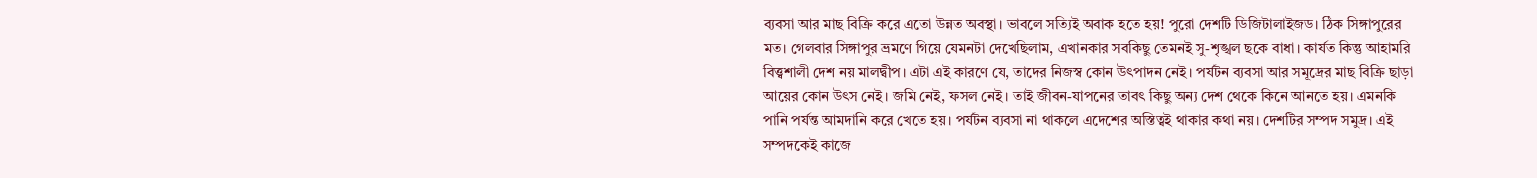ব্যবসা আর মাছ বিক্রি করে এতো উন্নত অবস্থা। ভাবলে সত্যিই অবাক হতে হয়! পুরো দেশটি ডিজিটালাইজড। ঠিক সিঙ্গাপুরের মত। গেলবার সিঙ্গাপুর ভ্রমণে গিয়ে যেমনটা দেখেছিলাম, এখানকার সবকিছু তেমনই সু-শৃঙ্খল ছকে বাধা। কার্যত কিন্তু আহামরি বিত্ত্বশালী দেশ নয় মালদ্বীপ। এটা এই কারণে যে, তাদের নিজস্ব কোন উৎপাদন নেই। পর্যটন ব্যবসা আর সমূদ্রের মাছ বিক্রি ছাড়া আয়ের কোন উৎস নেই। জমি নেই, ফসল নেই। তাই জীবন-যাপনের তাবৎ কিছু অন্য দেশ থেকে কিনে আনতে হয়। এমনকি পানি পর্যন্ত আমদানি করে খেতে হয়। পর্যটন ব্যবসা না থাকলে এদেশের অস্তিত্বই থাকার কথা নয়। দেশটির সম্পদ সমুদ্র। এই সম্পদকেই কাজে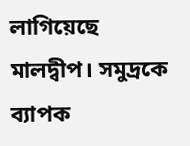লাগিয়েছে মালদ্বীপ। সমুদ্রকে ব্যাপক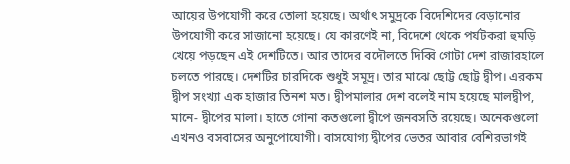আয়ের উপযোগী করে তোলা হয়েছে। অর্থাৎ সমুদ্রকে বিদেশিদের বেড়ানোর উপযোগী করে সাজানো হয়েছে। যে কারণেই না, বিদেশে থেকে পর্যটকরা হুমড়ি খেয়ে পড়ছেন এই দেশটিতে। আর তাদের বদৌলতে দিব্বি গোটা দেশ রাজারহালে চলতে পারছে। দেশটির চারদিকে শুধুই সমূদ্র। তার মাঝে ছোট্ট ছোট্ট দ্বীপ। এরকম দ্বীপ সংখ্যা এক হাজার তিনশ মত। দ্বীপমালার দেশ বলেই নাম হয়েছে মালদ্বীপ, মানে- দ্বীপের মালা। হাতে গোনা কতগুলো দ্বীপে জনবসতি রয়েছে। অনেকগুলো এখনও বসবাসের অনুপোযোগী। বাসযোগ্য দ্বীপের ভেতর আবার বেশিরভাগই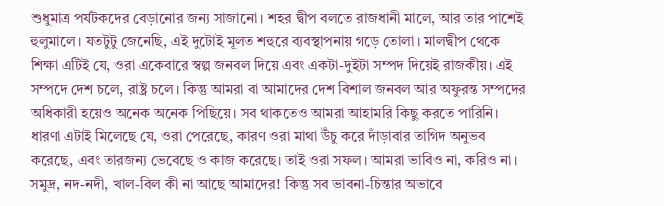শুধুমাত্র পর্যটকদের বেড়ানোর জন্য সাজানো। শহর দ্বীপ বলতে রাজধানী মালে, আর তার পাশেই হুলুমালে। যতটুটু জেনেছি, এই দুটোই মূলত শহুরে ব্যবস্থাপনায় গড়ে তোলা। মালদ্বীপ থেকে শিক্ষা এটিই যে, ওরা একেবারে স্বল্প জনবল দিয়ে এবং একটা-দুইটা সম্পদ দিয়েই রাজকীয়। এই সম্পদে দেশ চলে, রাষ্ট্র চলে। কিন্তু আমরা বা আমাদের দেশ বিশাল জনবল আর অফুরন্ত সম্পদের অধিকারী হয়েও অনেক অনেক পিছিয়ে। সব থাকতেও আমরা আহামরি কিছু করতে পারিনি। ধারণা এটাই মিলেছে যে, ওরা পেরেছে, কারণ ওরা মাথা উঁচু করে দাঁড়াবার তাগিদ অনুভব করেছে, এবং তারজন্য ভেবেছে ও কাজ করেছে। তাই ওরা সফল। আমরা ভাবিও না, করিও না। সমুদ্র, নদ-নদী, খাল-বিল কী না আছে আমাদের! কিন্তু সব ভাবনা-চিন্তার অভাবে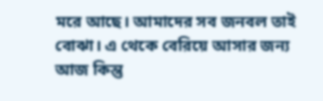মরে আছে। আমাদের সব জনবল তাই বোঝা। এ থেকে বেরিয়ে আসার জন্য আজ কিন্তু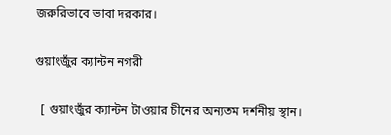জরুরিভাবে ভাবা দরকার।

গুয়াংজুঁর ক্যান্টন নগরী

  [ গুয়াংজুঁর ক্যান্টন টাওয়ার চীনের অন্যতম দর্শনীয় স্থান।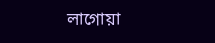লাগোয়া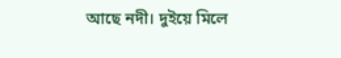আছে নদী। দুইয়ে মিলে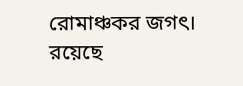রোমাঞ্চকর জগৎ। রয়েছে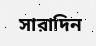সারাদিন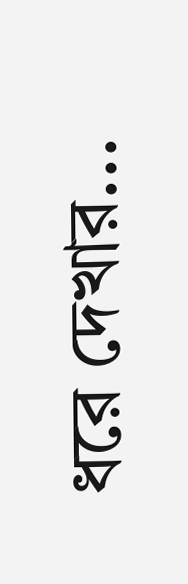ধরে দেখার...